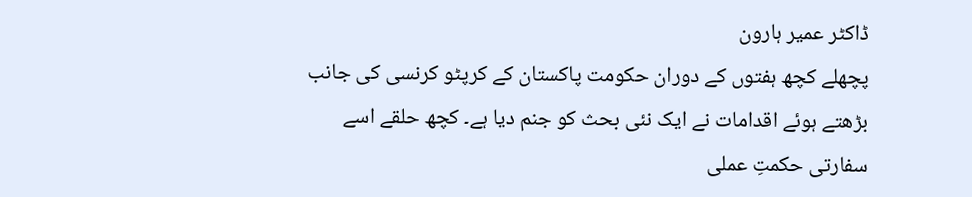ڈاکٹر عمیر ہارون
پچھلے کچھ ہفتوں کے دوران حکومت پاکستان کے کرپٹو کرنسی کی جانب بڑھتے ہوئے اقدامات نے ایک نئی بحث کو جنم دیا ہے۔ کچھ حلقے اسے سفارتی حکمتِ عملی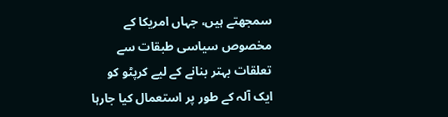سمجھتے ہیں، جہاں امریکا کے مخصوص سیاسی طبقات سے تعلقات بہتر بنانے کے لیے کرپٹو کو ایک آلہ کے طور پر استعمال کیا جارہا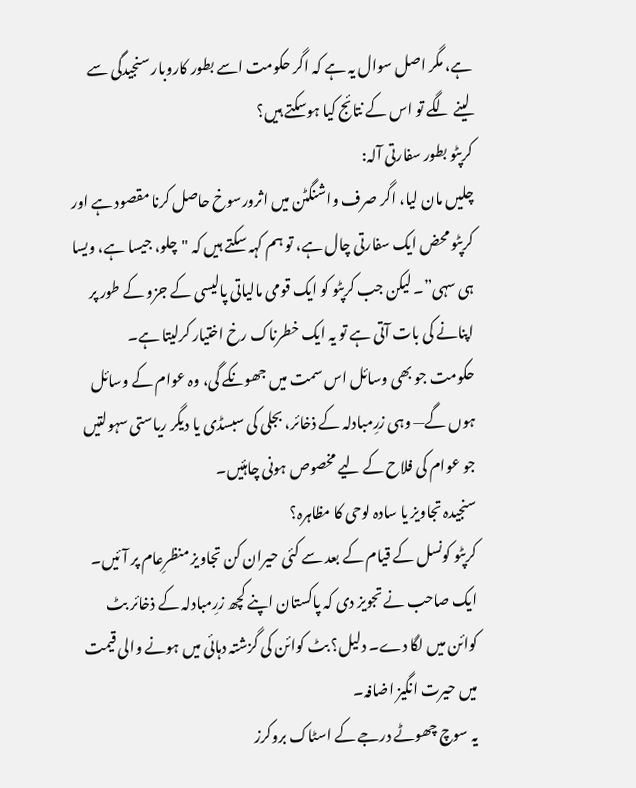ہے، مگر اصل سوال یہ ہے کہ اگر حکومت اسے بطور کاروبار سنجیدگی سے لینے لگے تو اس کے نتائج کیا ہوسکتے ہیں؟
کرپٹو بطور سفارتی آلہ:
چلیں مان لیا، اگر صرف واشنگٹن میں اثرورسوخ حاصل کرنا مقصود ہے اور کرپٹو محض ایک سفارتی چال ہے، تو ہم کہہ سکتے ہیں کہ "چلو، جیسا ہے، ویسا ہی سہی”۔ لیکن جب کرپٹو کو ایک قومی مالیاتی پالیسی کے جزو کے طور پر اپنانے کی بات آتی ہے تو یہ ایک خطرناک رخ اختیار کرلیتا ہے۔
حکومت جو بھی وسائل اس سمت میں جھونکے گی، وہ عوام کے وسائل ہوں گے— وہی زرِمبادلہ کے ذخائر، بجلی کی سبسڈی یا دیگر ریاستی سہولتیں جو عوام کی فلاح کے لیے مخصوص ہونی چاہئیں۔
سنجیدہ تجاویز یا سادہ لوحی کا مظاہرہ؟
کرپٹو کونسل کے قیام کے بعد سے کئی حیران کن تجاویز منظرِعام پر آئیں۔ ایک صاحب نے تجویز دی کہ پاکستان اپنے کچھ زرِمبادلہ کے ذخائر بٹ کوائن میں لگا دے۔ دلیل؟ بٹ کوائن کی گزشتہ دہائی میں ہونے والی قیمت میں حیرت انگیز اضافہ۔
یہ سوچ چھوٹے درجے کے اسٹاک بروکرز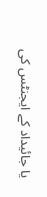یا جائیداد کے ایجنٹس کی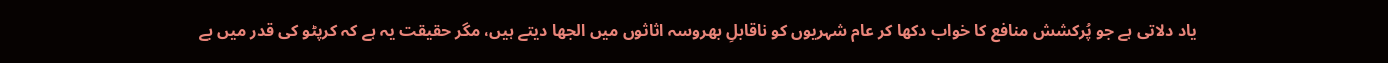یاد دلاتی ہے جو پُرکشش منافع کا خواب دکھا کر عام شہریوں کو ناقابلِ بھروسہ اثاثوں میں الجھا دیتے ہیں، مگر حقیقت یہ ہے کہ کرپٹو کی قدر میں بے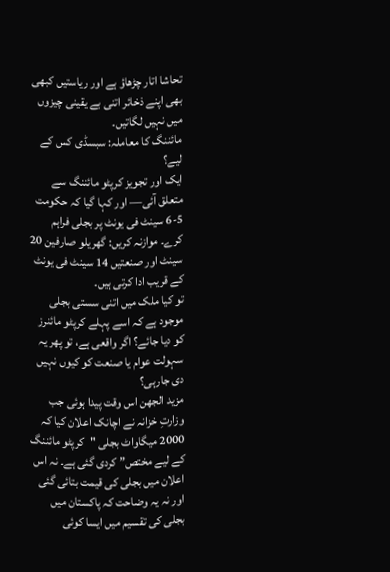تحاشا اتار چڑھاؤ ہے اور ریاستیں کبھی بھی اپنے ذخائر اتنی بے یقینی چیزوں میں نہیں لگاتیں۔
مائننگ کا معاملہ: سبسڈی کس کے لیے؟
ایک اور تجویز کرپٹو مائننگ سے متعلق آئی— اور کہا گیا کہ حکومت 5-6 سینٹ فی یونٹ پر بجلی فراہم کرے۔ موازنہ کریں: گھریلو صارفین 20 سینٹ اور صنعتیں 14 سینٹ فی یونٹ کے قریب ادا کرتی ہیں۔
تو کیا ملک میں اتنی سستی بجلی موجود ہے کہ اسے پہلے کرپٹو مائنرز کو دیا جائے؟ اگر واقعی ہے، تو پھر یہ سہولت عوام یا صنعت کو کیوں نہیں دی جارہی؟
مزید الجھن اس وقت پیدا ہوئی جب وزارتِ خزانہ نے اچانک اعلان کیا کہ 2000 میگاواٹ بجلی "کرپٹو مائننگ کے لیے مختص” کردی گئی ہے۔ نہ اس اعلان میں بجلی کی قیمت بتائی گئی اور نہ یہ وضاحت کہ پاکستان میں بجلی کی تقسیم میں ایسا کوئی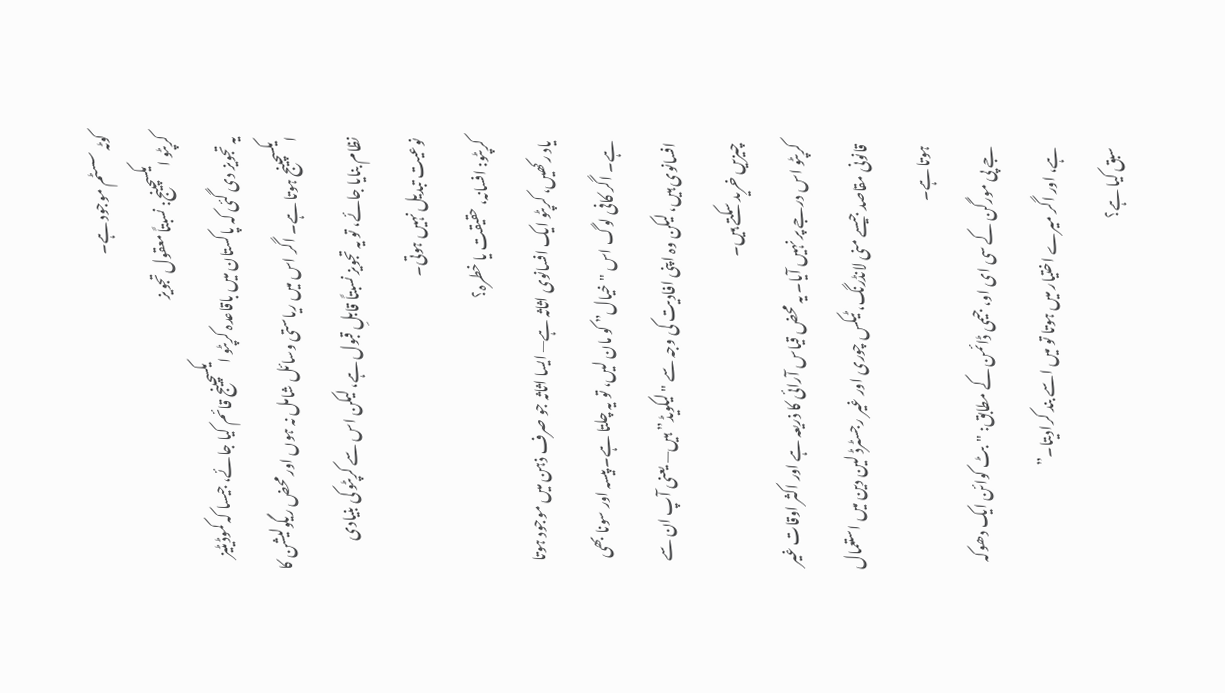کوٹہ سسٹم موجود ہے۔
کرپٹو ایکسچینج: نسبتاً معقول تجویز
یہ تجویز دی گئی کہ پاکستان میں باقاعدہ کرپٹو ایکسچینج قائم کیا جائے، جیسا کہ کموڈیٹیز ایکسچینج ہوتا ہے۔ اگر اس میں ریاستی وسائل شامل نہ ہوں اور محض ریگولیشن کا نظام بنایا جائے، تو یہ تجویز نسبتاً قابلِ قبول ہے، لیکن اس سے کرپٹو کی بنیادی نوعیت تبدیل نہیں ہوتی۔
کرپٹو: افسانہ، حقیقت یا خطرہ؟
یاد رکھیں، کرپٹو ایک افسانوی اثاثہ ہے— ایسا اثاثہ جو صرف ذہن میں موجود ہوتا ہے۔ اگر کافی لوگ اس "خیال” کو مان لیں، تو یہ چلتا ہے۔ پیسہ اور سونا بھی افسانوی ہیں، لیکن وہ اپنی افادیت کی وجہ سے "لیکویڈ” ہیں— یعنی آپ ان سے چیزیں خرید سکتے ہیں۔
کرپٹو اس درجے پر نہیں آیا۔ یہ محض قیاس آرائی کا ذریعہ ہے اور اکثر اوقات غیر قانونی مقاصد جیسے منی لانڈرنگ، ٹیکس چوری اور غیر رجسٹرڈ لین دین میں استعمال ہوتا ہے۔
جے پی مورگن کے سی ای او، جیمی ڈائمن کے مطابق: "بٹ کوائن ایک دھوکہ ہے، اور اگر میرے اختیار میں ہوتا تو میں اسے بند کرادیتا۔”
سبق کیا ہے؟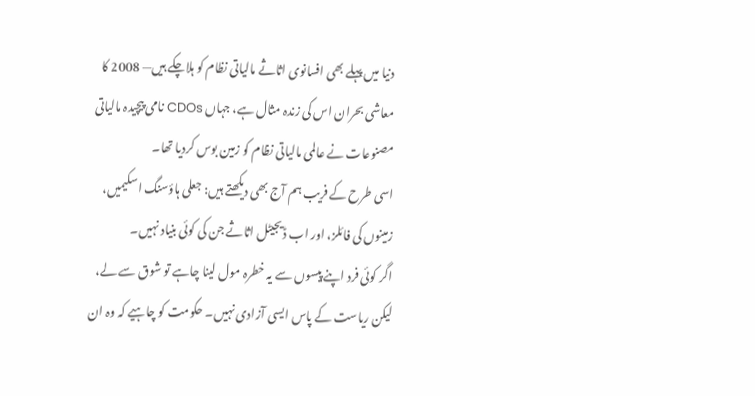دنیا میں پہلے بھی افسانوی اثاثے مالیاتی نظام کو ہلاچکے ہیں— 2008 کا معاشی بحران اس کی زندہ مثال ہے، جہاں CDOs نامی پیچیدہ مالیاتی مصنوعات نے عالمی مالیاتی نظام کو زمین بوس کردیا تھا۔
اسی طرح کے فریب ہم آج بھی دیکھتے ہیں: جعلی ہاؤسنگ اسکیمیں، زمینوں کی فائلز، اور اب ڈیجیٹل اثاثے جن کی کوئی بنیاد نہیں۔
اگر کوئی فرد اپنے پیسوں سے یہ خطرہ مول لینا چاہے تو شوق سے لے، لیکن ریاست کے پاس ایسی آزادی نہیں۔ حکومت کو چاہیے کہ وہ ان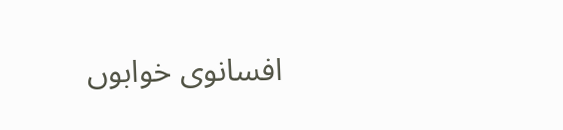افسانوی خوابوں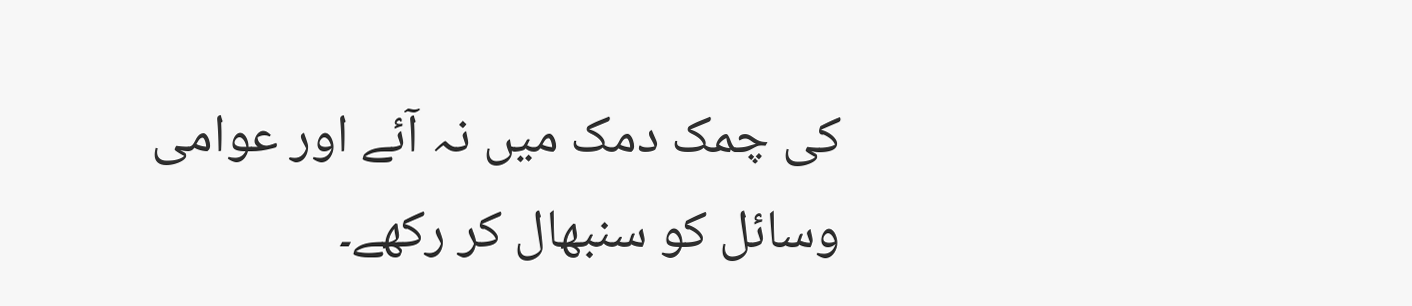کی چمک دمک میں نہ آئے اور عوامی وسائل کو سنبھال کر رکھے۔